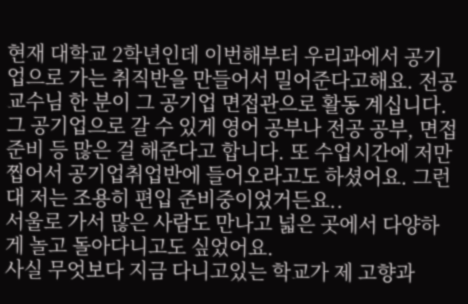현재 대학교 2학년인데 이번해부터 우리과에서 공기업으로 가는 취직반을 만들어서 밀어준다고해요. 전공 교수님 한 분이 그 공기업 면접관으로 활동 계십니다. 그 공기업으로 갈 수 있게 영어 공부나 전공 공부, 면접 준비 등 많은 걸 해준다고 합니다. 또 수업시간에 저만 찝어서 공기업취업반에 들어오라고도 하셨어요. 그런대 저는 조용히 편입 준비중이었거든요..
서울로 가서 많은 사람도 만나고 넓은 곳에서 다양하게 놀고 돌아다니고도 싶었어요.
사실 무엇보다 지금 다니고있는 학교가 제 고향과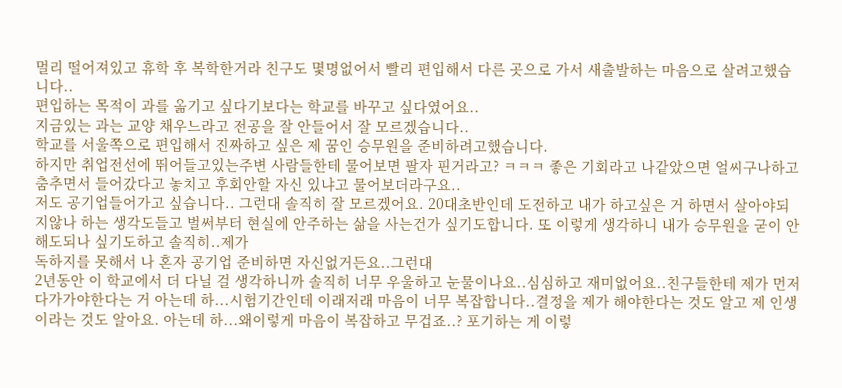멀리 떨어져있고 휴학 후 복학한거라 친구도 몇명없어서 빨리 편입해서 다른 곳으로 가서 새출발하는 마음으로 살려고했습니다..
편입하는 목적이 과를 옮기고 싶다기보다는 학교를 바꾸고 싶다였어요..
지금있는 과는 교양 채우느라고 전공을 잘 안들어서 잘 모르겠습니다..
학교를 서울쪽으로 편입해서 진짜하고 싶은 제 꿈인 승무원을 준비하려고했습니다.
하지만 취업전선에 뛰어들고있는주변 사람들한테 물어보면 팔자 핀거라고? ㅋㅋㅋ 좋은 기회라고 나같았으면 얼씨구나하고 춤추면서 들어갔다고 놓치고 후회안할 자신 있냐고 물어보더라구요..
저도 공기업들어가고 싶습니다.. 그런대 솔직히 잘 모르겠어요. 20대초반인데 도전하고 내가 하고싶은 거 하면서 살아야되지않나 하는 생각도들고 벌써부터 현실에 안주하는 삶을 사는건가 싶기도합니다. 또 이렇게 생각하니 내가 승무원을 굳이 안해도되나 싶기도하고 솔직히..제가
독하지를 못해서 나 혼자 공기업 준비하면 자신없거든요..그런대
2년동안 이 학교에서 더 다닐 걸 생각하니까 솔직히 너무 우울하고 눈물이나요..심심하고 재미없어요..친구들한테 제가 먼저 다가가야한다는 거 아는데 하...시험기간인데 이래저래 마음이 너무 복잡합니다..결정을 제가 해야한다는 것도 알고 제 인생이라는 것도 알아요. 아는데 하...왜이렇게 마음이 복잡하고 무겁죠..? 포기하는 게 이렇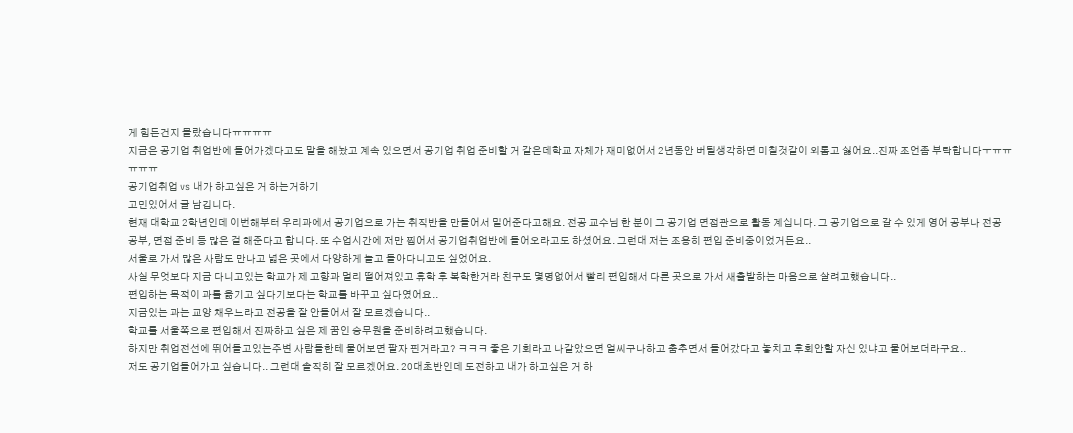게 힘든건지 몰랐습니다ㅠㅠㅠㅠ
지금은 공기업 취업반에 들어가겠다고도 말을 해놨고 계속 있으면서 공기업 취업 준비할 거 같은데학교 자체가 재미없어서 2년동안 버틸생각하면 미칠것같이 외롭고 싫어요..진짜 조언좀 부탁합니다ㅜㅠㅠㅠㅠㅠ
공기업취업 vs 내가 하고싶은 거 하는거하기
고민있어서 글 남깁니다.
현재 대학교 2학년인데 이번해부터 우리과에서 공기업으로 가는 취직반을 만들어서 밀어준다고해요. 전공 교수님 한 분이 그 공기업 면접관으로 활동 계십니다. 그 공기업으로 갈 수 있게 영어 공부나 전공 공부, 면접 준비 등 많은 걸 해준다고 합니다. 또 수업시간에 저만 찝어서 공기업취업반에 들어오라고도 하셨어요. 그런대 저는 조용히 편입 준비중이었거든요..
서울로 가서 많은 사람도 만나고 넓은 곳에서 다양하게 놀고 돌아다니고도 싶었어요.
사실 무엇보다 지금 다니고있는 학교가 제 고향과 멀리 떨어져있고 휴학 후 복학한거라 친구도 몇명없어서 빨리 편입해서 다른 곳으로 가서 새출발하는 마음으로 살려고했습니다..
편입하는 목적이 과를 옮기고 싶다기보다는 학교를 바꾸고 싶다였어요..
지금있는 과는 교양 채우느라고 전공을 잘 안들어서 잘 모르겠습니다..
학교를 서울쪽으로 편입해서 진짜하고 싶은 제 꿈인 승무원을 준비하려고했습니다.
하지만 취업전선에 뛰어들고있는주변 사람들한테 물어보면 팔자 핀거라고? ㅋㅋㅋ 좋은 기회라고 나같았으면 얼씨구나하고 춤추면서 들어갔다고 놓치고 후회안할 자신 있냐고 물어보더라구요..
저도 공기업들어가고 싶습니다.. 그런대 솔직히 잘 모르겠어요. 20대초반인데 도전하고 내가 하고싶은 거 하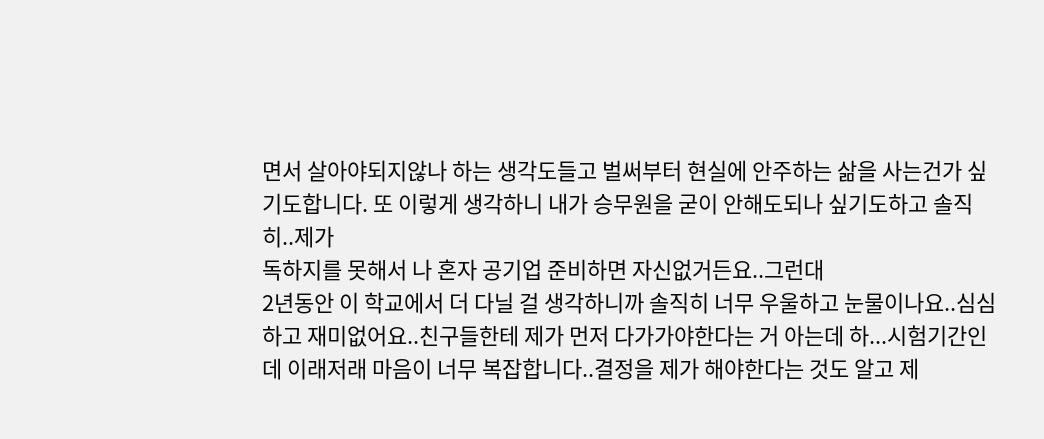면서 살아야되지않나 하는 생각도들고 벌써부터 현실에 안주하는 삶을 사는건가 싶기도합니다. 또 이렇게 생각하니 내가 승무원을 굳이 안해도되나 싶기도하고 솔직히..제가
독하지를 못해서 나 혼자 공기업 준비하면 자신없거든요..그런대
2년동안 이 학교에서 더 다닐 걸 생각하니까 솔직히 너무 우울하고 눈물이나요..심심하고 재미없어요..친구들한테 제가 먼저 다가가야한다는 거 아는데 하...시험기간인데 이래저래 마음이 너무 복잡합니다..결정을 제가 해야한다는 것도 알고 제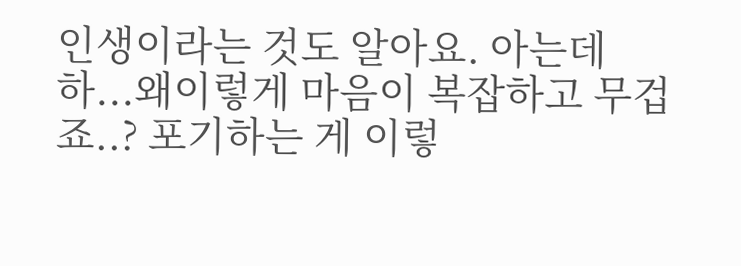인생이라는 것도 알아요. 아는데 하...왜이렇게 마음이 복잡하고 무겁죠..? 포기하는 게 이렇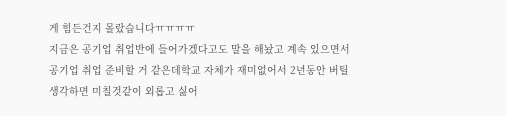게 힘든건지 몰랐습니다ㅠㅠㅠㅠ
지금은 공기업 취업반에 들어가겠다고도 말을 해놨고 계속 있으면서 공기업 취업 준비할 거 같은데학교 자체가 재미없어서 2년동안 버틸생각하면 미칠것같이 외롭고 싫어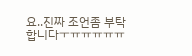요..진짜 조언좀 부탁합니다ㅜㅠㅠㅠㅠㅠ